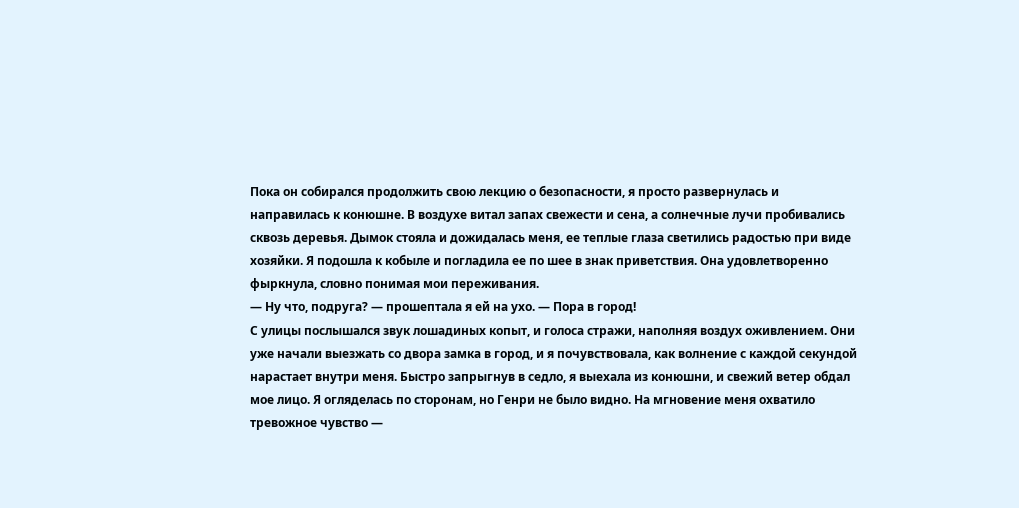Пока он собирался продолжить свою лекцию о безопасности, я просто развернулась и направилась к конюшне. В воздухе витал запах свежести и сена, а солнечные лучи пробивались сквозь деревья. Дымок стояла и дожидалась меня, ее теплые глаза светились радостью при виде хозяйки. Я подошла к кобыле и погладила ее по шее в знак приветствия. Она удовлетворенно фыркнула, словно понимая мои переживания.
— Ну что, подруга? — прошептала я ей на ухо. — Пора в город!
С улицы послышался звук лошадиных копыт, и голоса стражи, наполняя воздух оживлением. Они уже начали выезжать со двора замка в город, и я почувствовала, как волнение с каждой секундой нарастает внутри меня. Быстро запрыгнув в седло, я выехала из конюшни, и свежий ветер обдал мое лицо. Я огляделась по сторонам, но Генри не было видно. На мгновение меня охватило тревожное чувство —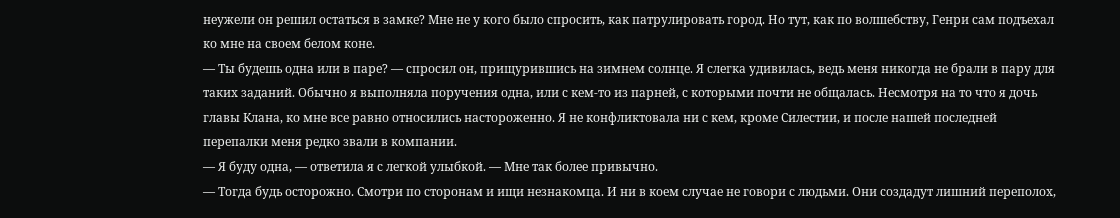неужели он решил остаться в замке? Мне не у кого было спросить, как патрулировать город. Но тут, как по волшебству, Генри сам подъехал ко мне на своем белом коне.
— Ты будешь одна или в паре? — спросил он, прищурившись на зимнем солнце. Я слегка удивилась, ведь меня никогда не брали в пару для таких заданий. Обычно я выполняла поручения одна, или с кем-то из парней, с которыми почти не общалась. Несмотря на то что я дочь главы Клана, ко мне все равно относились настороженно. Я не конфликтовала ни с кем, кроме Силестии, и после нашей последней перепалки меня редко звали в компании.
— Я буду одна, — ответила я с легкой улыбкой. — Мне так более привычно.
— Тогда будь осторожно. Смотри по сторонам и ищи незнакомца. И ни в коем случае не говори с людьми. Они создадут лишний переполох,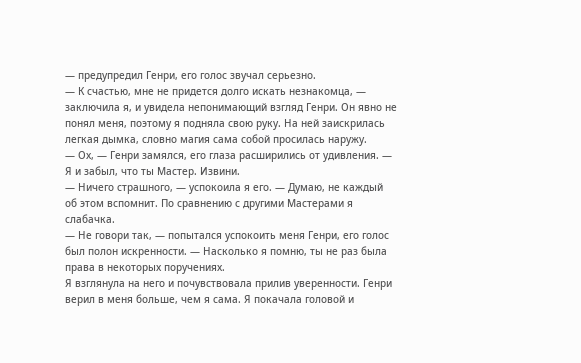— предупредил Генри, его голос звучал серьезно.
— К счастью, мне не придется долго искать незнакомца, — заключила я, и увидела непонимающий взгляд Генри. Он явно не понял меня, поэтому я подняла свою руку. На ней заискрилась легкая дымка, словно магия сама собой просилась наружу.
— Ох, — Генри замялся, его глаза расширились от удивления. — Я и забыл, что ты Мастер. Извини.
— Ничего страшного, — успокоила я его. — Думаю, не каждый об этом вспомнит. По сравнению с другими Мастерами я слабачка.
— Не говори так, — попытался успокоить меня Генри, его голос был полон искренности. — Насколько я помню, ты не раз была права в некоторых поручениях.
Я взглянула на него и почувствовала прилив уверенности. Генри верил в меня больше, чем я сама. Я покачала головой и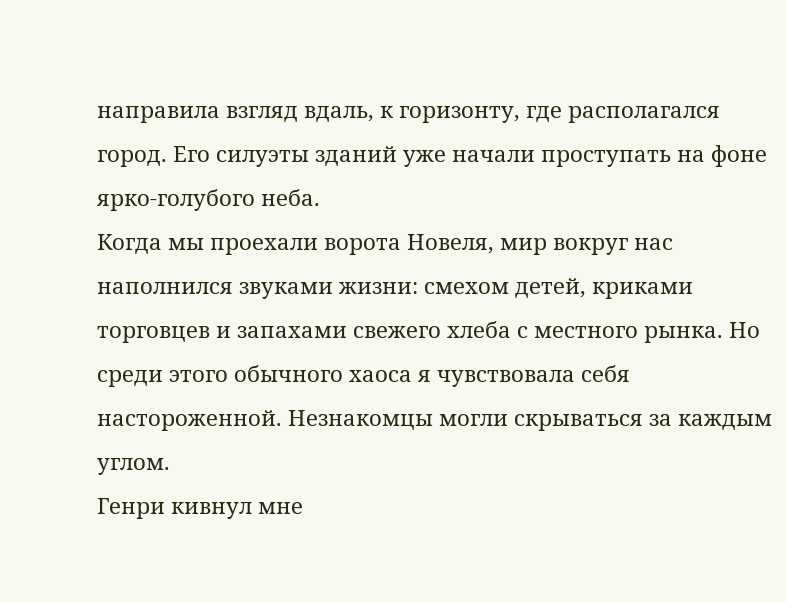направила взгляд вдаль, к горизонту, где располагался город. Его силуэты зданий уже начали проступать на фоне ярко-голубого неба.
Когда мы проехали ворота Новеля, мир вокруг нас наполнился звуками жизни: смехом детей, криками торговцев и запахами свежего хлеба с местного рынка. Но среди этого обычного хаоса я чувствовала себя настороженной. Незнакомцы могли скрываться за каждым углом.
Генри кивнул мне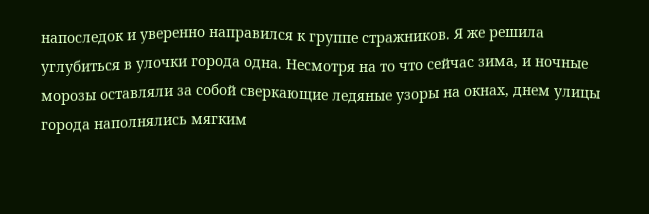напоследок и уверенно направился к группе стражников. Я же решила углубиться в улочки города одна. Несмотря на то что сейчас зима, и ночные морозы оставляли за собой сверкающие ледяные узоры на окнах, днем улицы города наполнялись мягким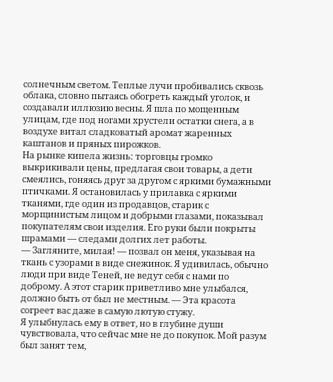солнечным светом. Теплые лучи пробивались сквозь облака, словно пытаясь обогреть каждый уголок, и создавали иллюзию весны. Я шла по мощенным улицам, где под ногами хрустели остатки снега, а в воздухе витал сладковатый аромат жаренных каштанов и пряных пирожков.
На рынке кипела жизнь: торговцы громко выкрикивали цены, предлагая свои товары, а дети смеялись, гоняясь друг за другом с яркими бумажными птичками. Я остановилась у прилавка с яркими тканями, где один из продавцов, старик с морщинистым лицом и добрыми глазами, показывал покупателям свои изделия. Его руки были покрыты шрамами — следами долгих лет работы.
— Загляните, милая! — позвал он меня, указывая на ткань с узорами в виде снежинок. Я удивилась, обычно люди при виде Теней, не ведут себя с нами по доброму. А этот старик приветливо мне улыбался, должно быть от был не местным. — Эта красота согреет вас даже в самую лютую стужу.
Я улыбнулась ему в ответ, но в глубине души чувствовала, что сейчас мне не до покупок. Мой разум был занят тем,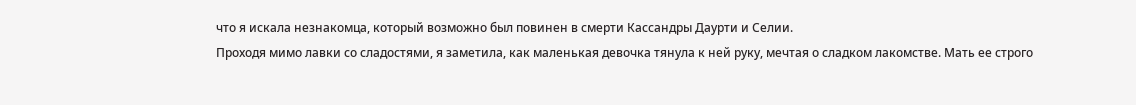что я искала незнакомца, который возможно был повинен в смерти Кассандры Даурти и Селии.
Проходя мимо лавки со сладостями, я заметила, как маленькая девочка тянула к ней руку, мечтая о сладком лакомстве. Мать ее строго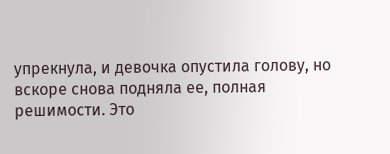упрекнула, и девочка опустила голову, но вскоре снова подняла ее, полная решимости. Это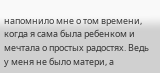напомнило мне о том времени, когда я сама была ребенком и мечтала о простых радостях. Ведь у меня не было матери, а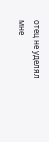отец не уделял мне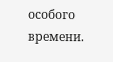особого времени.